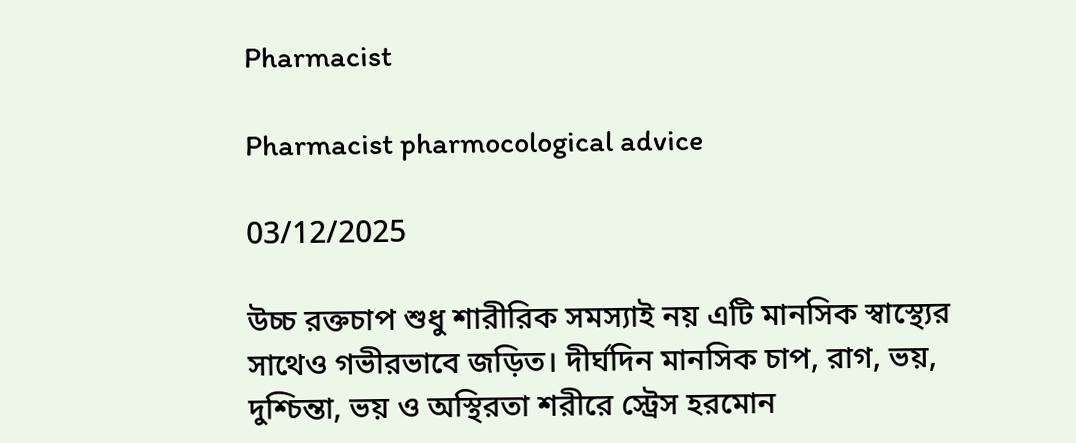Pharmacist

Pharmacist pharmocological advice

03/12/2025

উচ্চ রক্তচাপ শুধু শারীরিক সমস্যাই নয় এটি মানসিক স্বাস্থ্যের সাথেও গভীরভাবে জড়িত। দীর্ঘদিন মানসিক চাপ, রাগ, ভয়, দুশ্চিন্তা, ভয় ও অস্থিরতা শরীরে স্ট্রেস হরমোন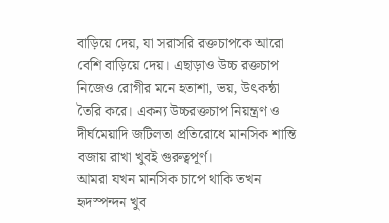বাড়িয়ে দেয়, যা সরাসরি রক্তচাপকে আরো বেশি বাড়িয়ে দেয়। এছাড়াও উচ্চ রক্তচাপ নিজেও রোগীর মনে হতাশা, ভয়, উৎকন্ঠা তৈরি করে। একন্য উচ্চরক্তচাপ নিয়ন্ত্রণ ও দীর্ঘমেয়াদি জটিলতা প্রতিরোধে মানসিক শান্তি বজায় রাখা খুবই গুরুত্বপূর্ণ।
আমরা যখন মানসিক চাপে থাকি তখন হৃদস্পন্দন খুব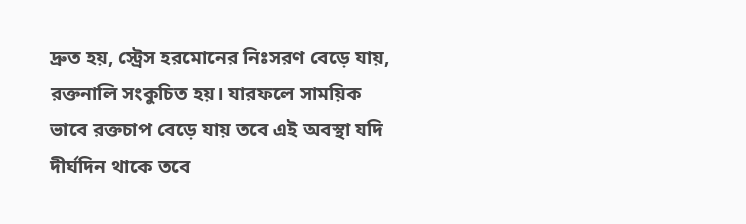দ্রুত হয়, স্ট্রেস হরমোনের নিঃসরণ বেড়ে যায়, রক্তনালি সংকুচিত হয়। যারফলে সাময়িক ভাবে রক্তচাপ বেড়ে যায় তবে এই অবস্থা যদি দীর্ঘদিন থাকে তবে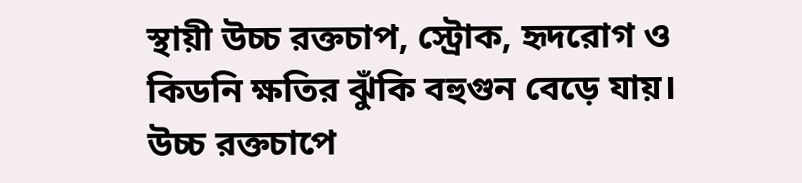স্থায়ী উচ্চ রক্তচাপ, স্ট্রোক, হৃদরোগ ও কিডনি ক্ষতির ঝুঁকি বহুগুন বেড়ে যায়।
উচ্চ রক্তচাপে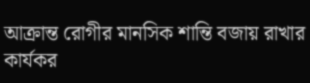আক্রান্ত রোগীর মানসিক শান্তি বজায় রাখার কার্যকর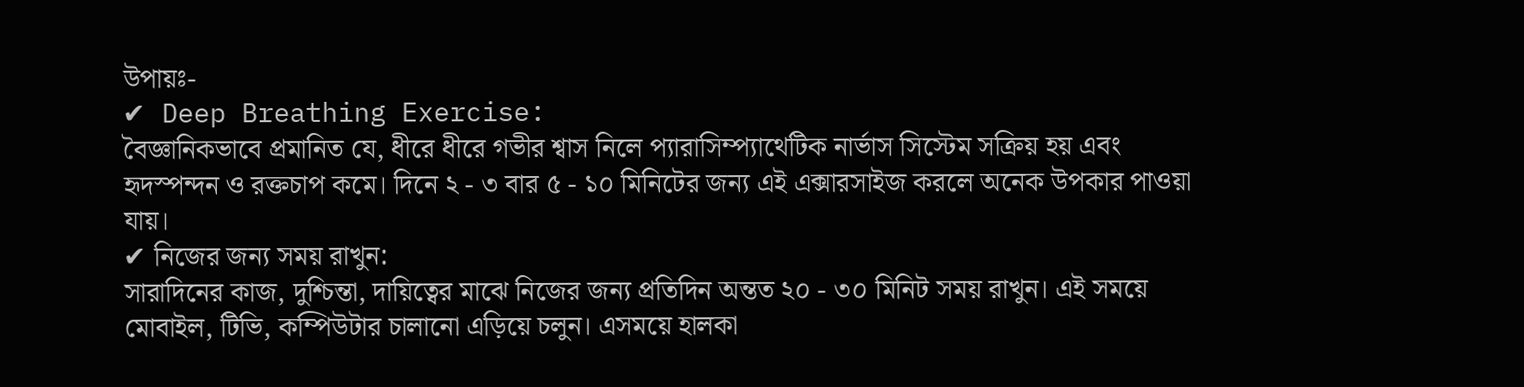উপায়ঃ-
✔ Deep Breathing Exercise:
বৈজ্ঞানিকভাবে প্রমানিত যে, ধীরে ধীরে গভীর শ্বাস নিলে প্যারাসিম্প্যাথেটিক নার্ভাস সিস্টেম সক্রিয় হয় এবং হৃদস্পন্দন ও রক্তচাপ কমে। দিনে ২ - ৩ বার ৫ - ১০ মিনিটের জন্য এই এক্সারসাইজ করলে অনেক উপকার পাওয়া যায়।
✔ নিজের জন্য সময় রাখুন:
সারাদিনের কাজ, দুশ্চিন্তা, দায়িত্বের মাঝে নিজের জন্য প্রতিদিন অন্তত ২০ - ৩০ মিনিট সময় রাখুন। এই সময়ে মোবাইল, টিভি, কম্পিউটার চালানো এড়িয়ে চলুন। এসময়ে হালকা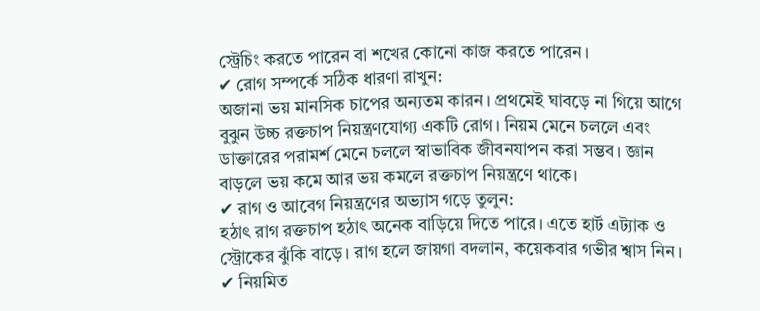স্ট্রেচিং করতে পারেন বা শখের কোনো কাজ করতে পারেন।
✔ রোগ সম্পর্কে সঠিক ধারণা রাখুন:
অজানা ভয় মানসিক চাপের অন্যতম কারন। প্রথমেই ঘাবড়ে না গিয়ে আগে বুঝুন উচ্চ রক্তচাপ নিয়ন্ত্রণযোগ্য একটি রোগ। নিয়ম মেনে চললে এবং ডাক্তারের পরামর্শ মেনে চললে স্বাভাবিক জীবনযাপন করা সম্ভব। জ্ঞান বাড়লে ভয় কমে আর ভয় কমলে রক্তচাপ নিয়ন্ত্রণে থাকে।
✔ রাগ ও আবেগ নিয়ন্ত্রণের অভ্যাস গড়ে তুলুন:
হঠাৎ রাগ রক্তচাপ হঠাৎ অনেক বাড়িয়ে দিতে পারে। এতে হার্ট এট্যাক ও স্ট্রোকের ঝুঁকি বাড়ে। রাগ হলে জায়গা বদলান, কয়েকবার গভীর শ্বাস নিন।
✔ নিয়মিত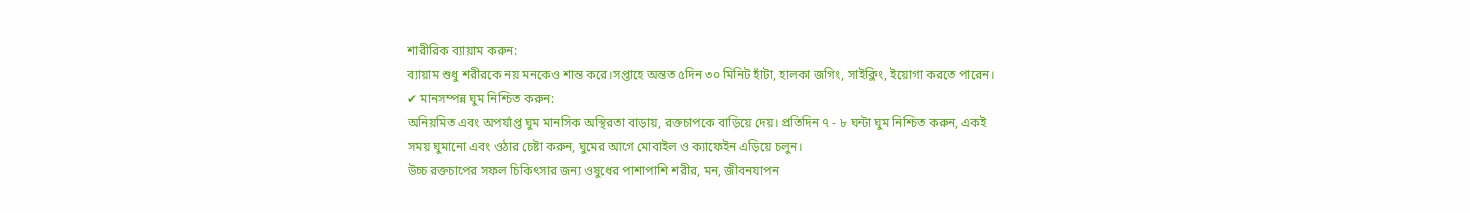শারীরিক ব্যায়াম করুন:
ব্যায়াম শুধু শরীরকে নয় মনকেও শান্ত করে।সপ্তাহে অন্তত ৫দিন ৩০ মিনিট হাঁটা, হালকা জগিং, সাইক্লিং, ইয়োগা করতে পারেন।
✔ মানসম্পন্ন ঘুম নিশ্চিত করুন:
অনিয়মিত এবং অপর্যাপ্ত ঘুম মানসিক অস্থিরতা বাড়ায়, রক্তচাপকে বাড়িয়ে দেয়। প্রতিদিন ৭ - ৮ ঘন্টা ঘুম নিশ্চিত করুন, একই সময় ঘুমানো এবং ওঠার চেষ্টা করুন, ঘুমের আগে মোবাইল ও ক্যাফেইন এড়িয়ে চলুন।
উচ্চ রক্তচাপের সফল চিকিৎসার জন্য ওষুধের পাশাপাশি শরীর, মন, জীবনযাপন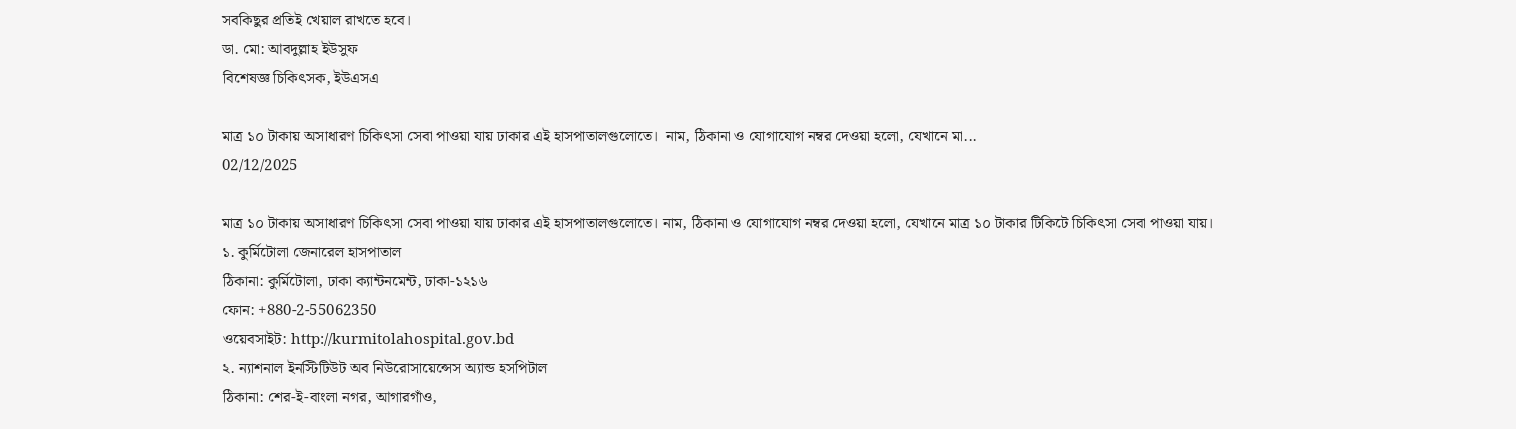সবকিছুর প্রতিই খেয়াল রাখতে হবে।
ডা. মো: আবদুল্লাহ ইউসুফ
বিশেষজ্ঞ চিকিৎসক, ইউএসএ

মাত্র ১০ টাকায় অসাধারণ চিকিৎসা সেবা পাওয়া যায় ঢাকার এই হাসপাতালগুলোতে।  নাম, ঠিকানা ও যোগাযোগ নম্বর দেওয়া হলো, যেখানে মা...
02/12/2025

মাত্র ১০ টাকায় অসাধারণ চিকিৎসা সেবা পাওয়া যায় ঢাকার এই হাসপাতালগুলোতে। নাম, ঠিকানা ও যোগাযোগ নম্বর দেওয়া হলো, যেখানে মাত্র ১০ টাকার টিকিটে চিকিৎসা সেবা পাওয়া যায়।
১. কুর্মিটোলা জেনারেল হাসপাতাল
ঠিকানা: কুর্মিটোলা, ঢাকা ক্যান্টনমেন্ট, ঢাকা-১২১৬
ফোন: +880-2-55062350
ওয়েবসাইট: http://kurmitolahospital.gov.bd
২. ন্যাশনাল ইনস্টিটিউট অব নিউরোসায়েন্সেস অ্যান্ড হসপিটাল
ঠিকানা: শের-ই-বাংলা নগর, আগারগাঁও,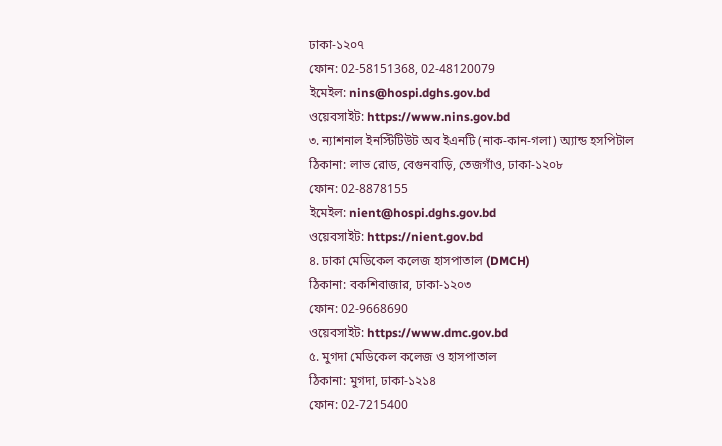ঢাকা-১২০৭
ফোন: 02-58151368, 02-48120079
ইমেইল: nins@hospi.dghs.gov.bd
ওয়েবসাইট: https://www.nins.gov.bd
৩. ন্যাশনাল ইনস্টিটিউট অব ইএনটি (নাক-কান-গলা) অ্যান্ড হসপিটাল
ঠিকানা: লাভ রোড, বেগুনবাড়ি, তেজগাঁও, ঢাকা-১২০৮
ফোন: 02-8878155
ইমেইল: nient@hospi.dghs.gov.bd
ওয়েবসাইট: https://nient.gov.bd
৪. ঢাকা মেডিকেল কলেজ হাসপাতাল (DMCH)
ঠিকানা: বকশিবাজার, ঢাকা-১২০৩
ফোন: 02-9668690
ওয়েবসাইট: https://www.dmc.gov.bd
৫. মুগদা মেডিকেল কলেজ ও হাসপাতাল
ঠিকানা: মুগদা, ঢাকা-১২১৪
ফোন: 02-7215400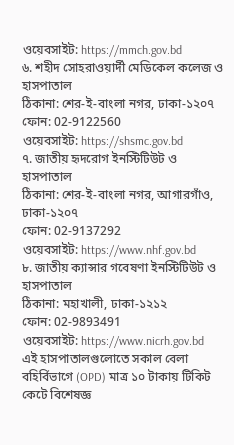ওয়েবসাইট: https://mmch.gov.bd
৬. শহীদ সোহরাওয়ার্দী মেডিকেল কলেজ ও হাসপাতাল
ঠিকানা: শের-ই-বাংলা নগর, ঢাকা-১২০৭
ফোন: 02-9122560
ওয়েবসাইট: https://shsmc.gov.bd
৭. জাতীয় হৃদরোগ ইনস্টিটিউট ও হাসপাতাল
ঠিকানা: শের-ই-বাংলা নগর, আগারগাঁও, ঢাকা-১২০৭
ফোন: 02-9137292
ওয়েবসাইট: https://www.nhf.gov.bd
৮. জাতীয় ক্যান্সার গবেষণা ইনস্টিটিউট ও হাসপাতাল
ঠিকানা: মহাখালী, ঢাকা-১২১২
ফোন: 02-9893491
ওয়েবসাইট: https://www.nicrh.gov.bd
এই হাসপাতালগুলোতে সকাল বেলা বহির্বিভাগে (OPD) মাত্র ১০ টাকায় টিকিট কেটে বিশেষজ্ঞ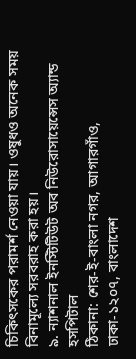চিকিৎসকের পরামর্শ নেওয়া যায়। ওষুধও অনেক সময় বিনামূল্যে সরবরাহ করা হয়।
৯. ন্যাশনাল ইনস্টিটিউট অব নিউরোসায়েন্সেস অ্যান্ড হসপিটাল
ঠিকানা: শের-ই-বাংলা নগর, আগারগাঁও, ঢাকা-১২০৭, বাংলাদেশ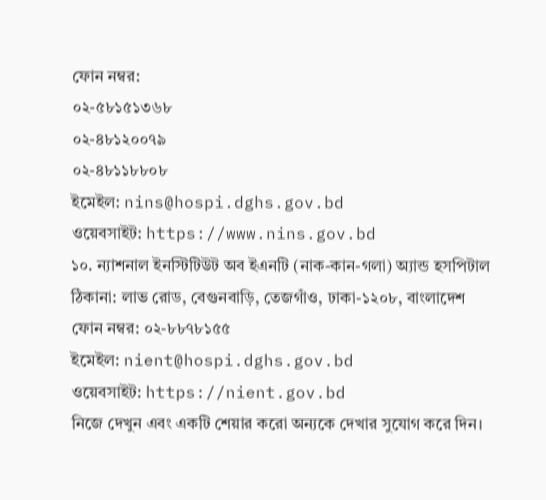ফোন নম্বর:
০২-৫৮১৫১৩৬৮
০২-৪৮১২০০৭৯
০২-৪৮১১৮৮০৮
ইমেইল: nins@hospi.dghs.gov.bd
ওয়েবসাইট: https://www.nins.gov.bd
১০. ন্যাশনাল ইনস্টিটিউট অব ইএনটি (নাক-কান-গলা) অ্যান্ড হসপিটাল
ঠিকানা: লাভ রোড, বেগুনবাড়ি, তেজগাঁও, ঢাকা-১২০৮, বাংলাদেশ
ফোন নম্বর: ০২-৮৮৭৮১৫৫
ইমেইল: nient@hospi.dghs.gov.bd
ওয়েবসাইট: https://nient.gov.bd
নিজে দেখুন এবং একটি শেয়ার করো অন্যকে দেখার সুযোগ করে দিন।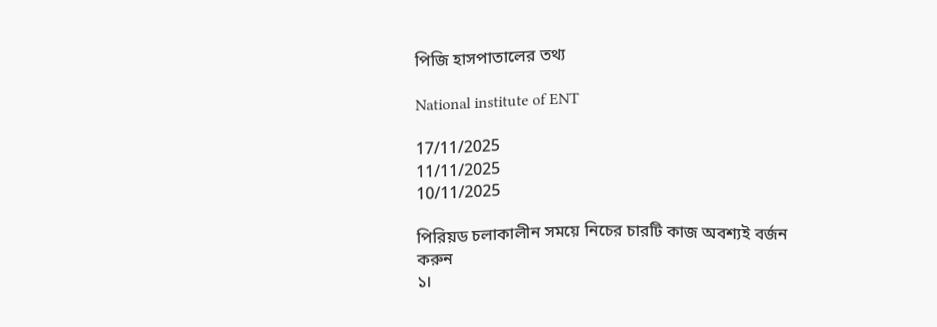পিজি হাসপাতালের তথ্য

National institute of ENT

17/11/2025
11/11/2025
10/11/2025

পিরিয়ড চলাকালীন সময়ে নিচের চারটি কাজ অবশ্যই বর্জন করুন
১।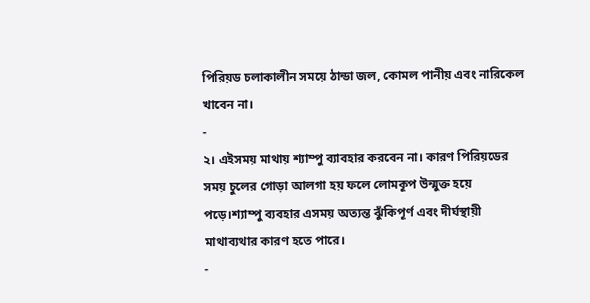পিরিয়ড চলাকালীন সময়ে ঠান্ডা জল, কোমল পানীয় এবং নারিকেল খাবেন না।
-
২। এইসময় মাথায় শ্যাম্পু ব্যাবহার করবেন না। কারণ পিরিয়ডের সময় চুলের গোড়া আলগা হয় ফলে লোমকূপ উন্মুক্ত হয়ে পড়ে।শ্যাম্পু ব্যবহার এসময় অত্যন্ত ঝুঁকিপূর্ণ এবং দীর্ঘস্থায়ী
মাথাব্যথার কারণ হতে পারে।
-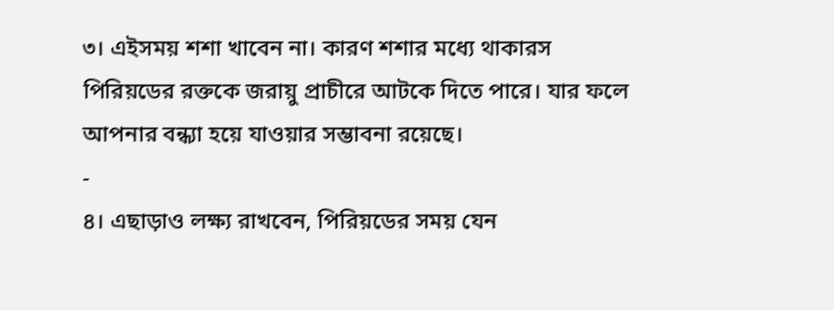৩। এইসময় শশা খাবেন না। কারণ শশার মধ্যে থাকারস পিরিয়ডের রক্তকে জরায়ু প্রাচীরে আটকে দিতে পারে। যার ফলে আপনার বন্ধ্যা হয়ে যাওয়ার সম্ভাবনা রয়েছে।
-
৪। এছাড়াও লক্ষ্য রাখবেন, পিরিয়ডের সময় যেন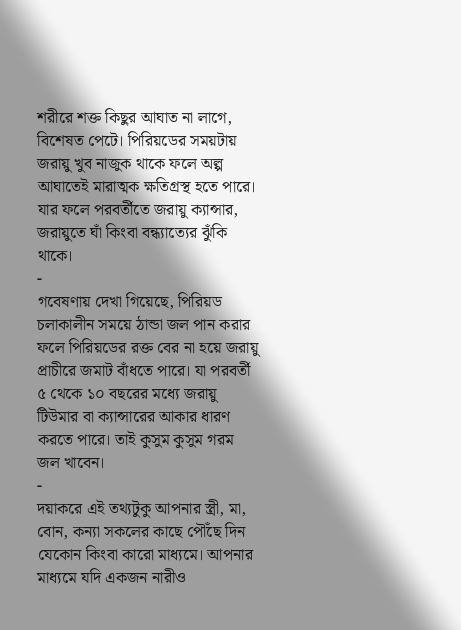শরীরে শক্ত কিছুর আঘাত না লাগে, বিশেষত পেটে। পিরিয়ডের সময়টায় জরায়ু খুব নাজুক থাকে ফলে অল্প আঘাতেই মারাত্মক ক্ষতিগ্রস্থ হতে পারে। যার ফলে পরবর্তীতে জরায়ু ক্যান্সার, জরায়ুতে ঘাঁ কিংবা বন্ধ্যাত্যের ঝুঁকি থাকে।
-
গবেষণায় দেখা গিয়েছে, পিরিয়ড চলাকালীন সময়ে ঠান্ডা জল পান করার ফলে পিরিয়ডের রক্ত বের না হয়ে জরায়ু প্রাচীরে জমাট বাঁধতে পারে। যা পরবর্তী ৫ থেকে ১০ বছরের মধ্যে জরায়ু টিউমার বা ক্যান্সারের আকার ধারণ করতে পারে। তাই কুসুম কুসুম গরম জল খাবেন।
-
দয়াকরে এই তথ্যটুকু আপনার স্ত্রী, মা, বোন, কন্যা সকলের কাছে পৌঁছে দিন যেকোন কিংবা কারো মাধ্যমে। আপনার মাধ্যমে যদি একজন নারীও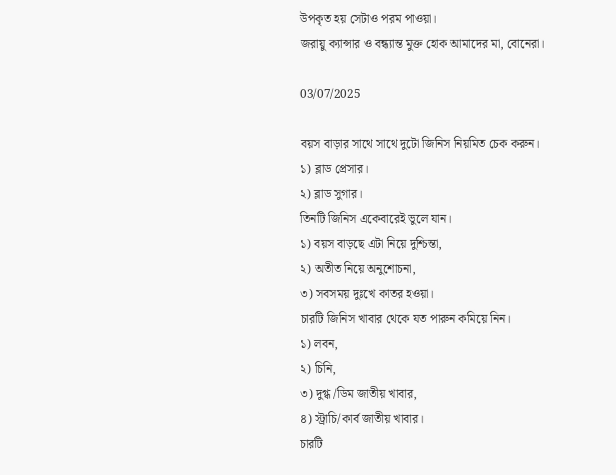উপকৃত হয় সেটাও পরম পাওয়া।
জরায়ু ক্যান্সার ও বন্ধ্যান্ত মুক্ত হোক আমাদের মা, বোনেরা।

03/07/2025

বয়স বাড়ার সাথে সাথে দুটো জিনিস নিয়মিত চেক করুন।
১) ব্লাড প্রেসার।
২) ব্লাড সুগার।
তিনটি জিনিস একেবারেই ভুলে যান।
১) বয়স বাড়ছে এটা নিয়ে দুশ্চিন্তা,
২) অতীত নিয়ে অনুশোচনা,
৩) সবসময় দুঃখে কাতর হওয়া।
চারটি জিনিস খাবার থেকে যত পারুন কমিয়ে নিন।
১) লবন,
২) চিনি,
৩) দুগ্ধ /ডিম জাতীয় খাবার,
৪) স্ট্রাচি/কার্ব জাতীয় খাবার।
চারটি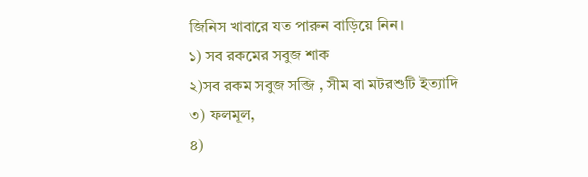জিনিস খাবারে যত পারুন বাড়িয়ে নিন।
১) সব রকমের সবুজ শাক
২)সব রকম সবুজ সব্জি , সীম বা মটরশুটি ইত্যাদি
৩) ফলমূল,
৪)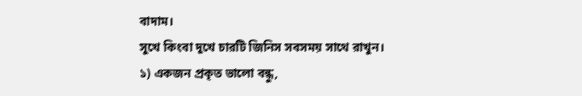বাদাম।
সুখে কিংবা দুখে চারটি জিনিস সবসময় সাথে রাখুন।
১) একজন প্রকৃত ভালো বন্ধু,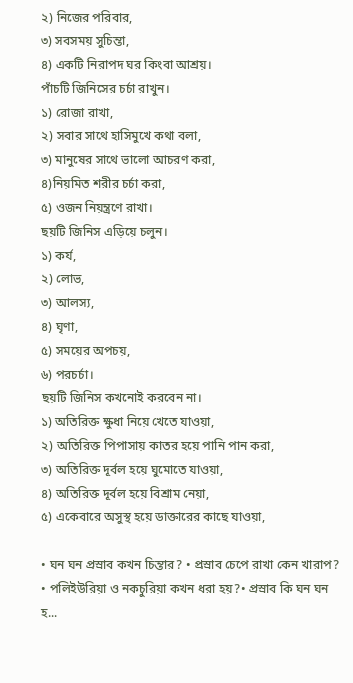২) নিজের পরিবার,
৩) সবসময় সুচিন্তা,
৪) একটি নিরাপদ ঘর কিংবা আশ্রয়।
পাঁচটি জিনিসের চর্চা রাখুন।
১) রোজা রাখা,
২) সবার সাথে হাসিমুখে কথা বলা,
৩) মানুষের সাথে ভালো আচরণ করা,
৪)নিয়মিত শরীর চর্চা করা,
৫) ওজন নিয়ন্ত্রণে রাখা।
ছয়টি জিনিস এড়িয়ে চলুন।
১) কর্য,
২) লোভ,
৩) আলস্য,
৪) ঘৃণা,
৫) সময়ের অপচয়,
৬) পরচর্চা।
ছয়টি জিনিস কখনোই করবেন না।
১) অতিরিক্ত ক্ষুধা নিয়ে খেতে যাওয়া,
২) অতিরিক্ত পিপাসায় কাতর হয়ে পানি পান করা,
৩) অতিরিক্ত দূর্বল হয়ে ঘুমোতে যাওয়া,
৪) অতিরিক্ত দূর্বল হয়ে বিশ্রাম নেয়া,
৫) একেবারে অসুস্থ হয়ে ডাক্তারের কাছে যাওয়া,

• ঘন ঘন প্রস্রাব কখন চিন্তার? • প্রস্রাব চেপে রাখা কেন খারাপ? • পলিইউরিয়া ও নকচুরিয়া কখন ধরা হয়?• প্রস্রাব কি ঘন ঘন হ...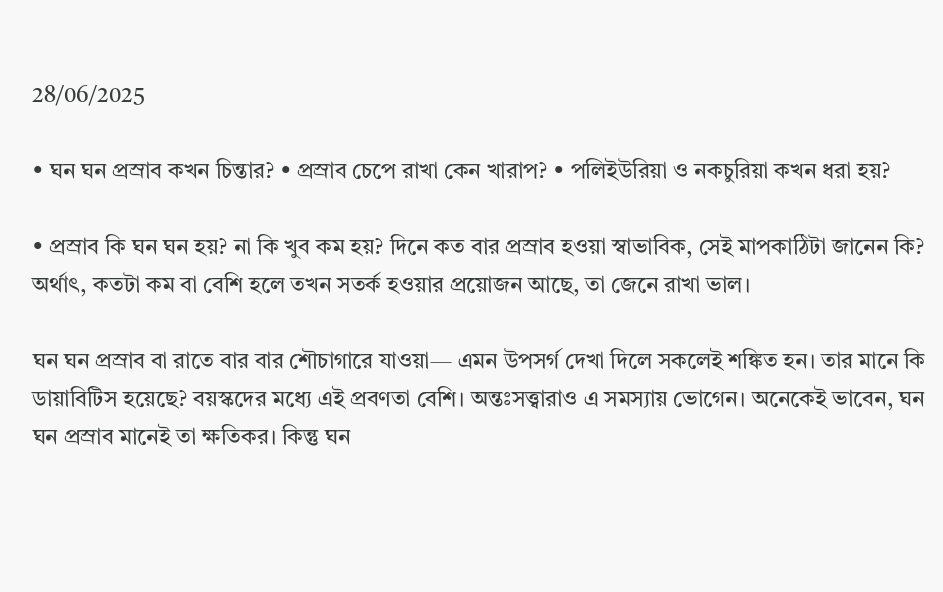28/06/2025

• ঘন ঘন প্রস্রাব কখন চিন্তার? • প্রস্রাব চেপে রাখা কেন খারাপ? • পলিইউরিয়া ও নকচুরিয়া কখন ধরা হয়?

• প্রস্রাব কি ঘন ঘন হয়? না কি খুব কম হয়? দিনে কত বার প্রস্রাব হওয়া স্বাভাবিক, সেই মাপকাঠিটা জানেন কি? অর্থাৎ, কতটা কম বা বেশি হলে তখন সতর্ক হওয়ার প্রয়োজন আছে, তা জেনে রাখা ভাল।

ঘন ঘন প্রস্রাব বা রাতে বার বার শৌচাগারে যাওয়া— এমন উপসর্গ দেখা দিলে সকলেই শঙ্কিত হন। তার মানে কি ডায়াবিটিস হয়েছে? বয়স্কদের মধ্যে এই প্রবণতা বেশি। অন্তঃসত্ত্বারাও এ সমস্যায় ভোগেন। অনেকেই ভাবেন, ঘন ঘন প্রস্রাব মানেই তা ক্ষতিকর। কিন্তু ঘন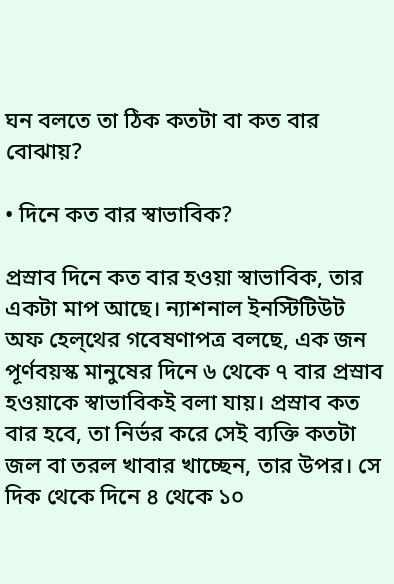ঘন বলতে তা ঠিক কতটা বা কত বার বোঝায়?

• দিনে কত বার স্বাভাবিক?

প্রস্রাব দিনে কত বার হওয়া স্বাভাবিক, তার একটা মাপ আছে। ন্যাশনাল ইনস্টিটিউট অফ হেল্‌থের গবেষণাপত্র বলছে, এক জন পূর্ণবয়স্ক মানুষের দিনে ৬ থেকে ৭ বার প্রস্রাব হওয়াকে স্বাভাবিকই বলা যায়। প্রস্রাব কত বার হবে, তা নির্ভর করে সেই ব্যক্তি কতটা জল বা তরল খাবার খাচ্ছেন, তার উপর। সে দিক থেকে দিনে ৪ থেকে ১০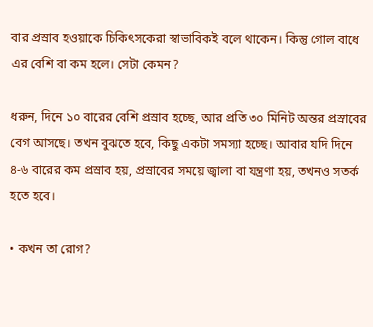বার প্রস্রাব হওয়াকে চিকিৎসকেরা স্বাভাবিকই বলে থাকেন। কিন্তু গোল বাধে এর বেশি বা কম হলে। সেটা কেমন?

ধরুন, দিনে ১০ বারের বেশি প্রস্রাব হচ্ছে, আর প্রতি ৩০ মিনিট অন্তর প্রস্রাবের বেগ আসছে। তখন বুঝতে হবে, কিছু একটা সমস্যা হচ্ছে। আবার যদি দিনে ৪-৬ বারের কম প্রস্রাব হয়, প্রস্রাবের সময়ে জ্বালা বা যন্ত্রণা হয়, তখনও সতর্ক হতে হবে।

• কখন তা রোগ?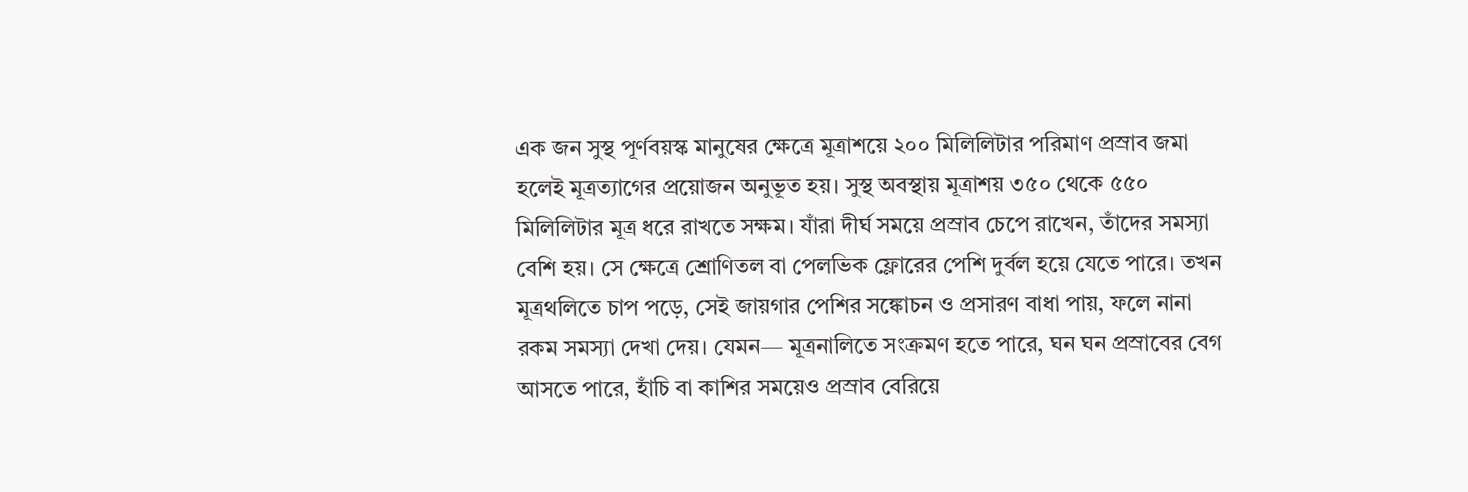এক জন সুস্থ পূর্ণবয়স্ক মানুষের ক্ষেত্রে মূত্রাশয়ে ২০০ মিলিলিটার পরিমাণ প্রস্রাব জমা হলেই মূত্রত্যাগের প্রয়োজন অনুভূত হয়। সুস্থ অবস্থায় মূত্রাশয় ৩৫০ থেকে ৫৫০ মিলিলিটার মূত্র ধরে রাখতে সক্ষম। যাঁরা দীর্ঘ সময়ে প্রস্রাব চেপে রাখেন, তাঁদের সমস্যা বেশি হয়। সে ক্ষেত্রে শ্রোণিতল বা পেলভিক ফ্লোরের পেশি দুর্বল হয়ে যেতে পারে। তখন মূত্রথলিতে চাপ পড়ে, সেই জায়গার পেশির সঙ্কোচন ও প্রসারণ বাধা পায়, ফলে নানা রকম সমস্যা দেখা দেয়। যেমন— মূত্রনালিতে সংক্রমণ হতে পারে, ঘন ঘন প্রস্রাবের বেগ আসতে পারে, হাঁচি বা কাশির সময়েও প্রস্রাব বেরিয়ে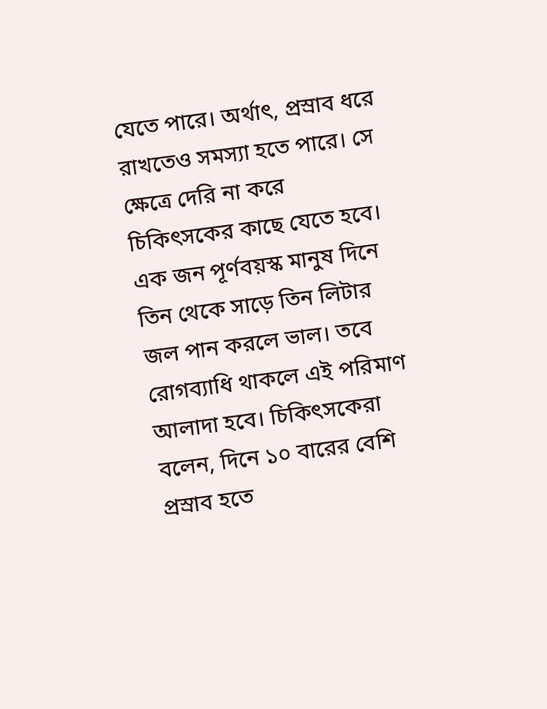যেতে পারে। অর্থাৎ, প্রস্রাব ধরে রাখতেও সমস্যা হতে পারে। সে ক্ষেত্রে দেরি না করে চিকিৎসকের কাছে যেতে হবে।
এক জন পূর্ণবয়স্ক মানুষ দিনে তিন থেকে সাড়ে তিন লিটার জল পান করলে ভাল। তবে রোগব্যাধি থাকলে এই পরিমাণ আলাদা হবে। চিকিৎসকেরা বলেন, দিনে ১০ বারের বেশি প্রস্রাব হতে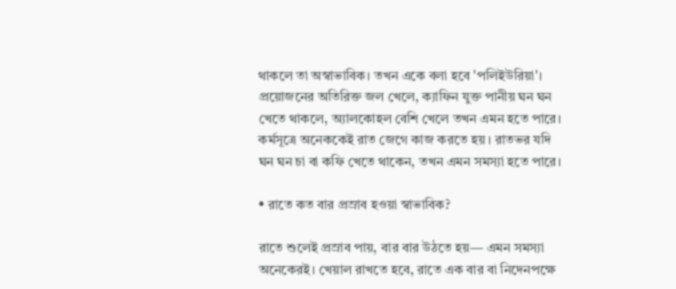থাকলে তা অস্বাভাবিক। তখন একে বলা হবে 'পলিইউরিয়া'। প্রয়োজনের অতিরিক্ত জল খেলে, ক্যাফিন যুক্ত পানীয় ঘন ঘন খেতে থাকলে, অ্যালকোহল বেশি খেলে তখন এমন হতে পারে। কর্মসূত্রে অনেককেই রাত জেগে কাজ করতে হয়। রাতভর যদি ঘন ঘন চা বা কফি খেতে থাকেন, তখন এমন সমস্যা হতে পারে।

• রাতে কত বার প্রস্রাব হওয়া স্বাভাবিক?

রাতে শুলেই প্রস্রাব পায়, বার বার উঠতে হয়— এমন সমস্যা অনেকেরই। খেয়াল রাখতে হবে, রাতে এক বার বা নিদেনপক্ষে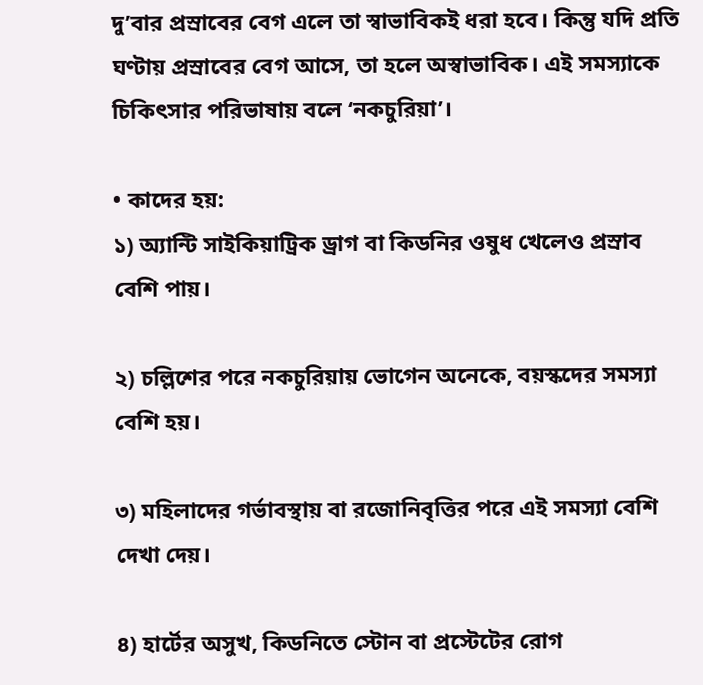দু’বার প্রস্রাবের বেগ এলে তা স্বাভাবিকই ধরা হবে। কিন্তু যদি প্রতি ঘণ্টায় প্রস্রাবের বেগ আসে, তা হলে অস্বাভাবিক। এই সমস্যাকে চিকিৎসার পরিভাষায় বলে ‘নকচুরিয়া’।

• কাদের হয়:
১) অ্যান্টি সাইকিয়াট্রিক ড্রাগ বা কিডনির ওষুধ খেলেও প্রস্রাব বেশি পায়।

২) চল্লিশের পরে নকচুরিয়ায় ভোগেন অনেকে, বয়স্কদের সমস্যা বেশি হয়।

৩) মহিলাদের গর্ভাবস্থায় বা রজোনিবৃত্তির পরে এই সমস্যা বেশি দেখা দেয়।

৪) হার্টের অসুখ, কিডনিতে স্টোন বা প্রস্টেটের রোগ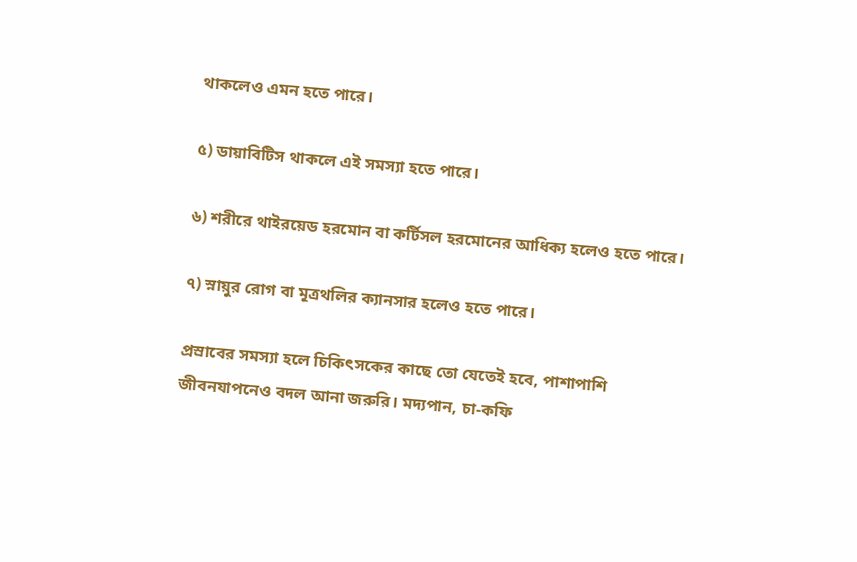থাকলেও এমন হতে পারে।

৫) ডায়াবিটিস থাকলে এই সমস্যা হতে পারে।

৬) শরীরে থাইরয়েড হরমোন বা কর্টিসল হরমোনের আধিক্য হলেও হতে পারে।

৭) স্নায়ুর রোগ বা মূত্রথলির ক্যানসার হলেও হতে পারে।

প্রস্রাবের সমস্যা হলে চিকিৎসকের কাছে তো যেতেই হবে, পাশাপাশি জীবনযাপনেও বদল আনা জরুরি। মদ্যপান, চা-কফি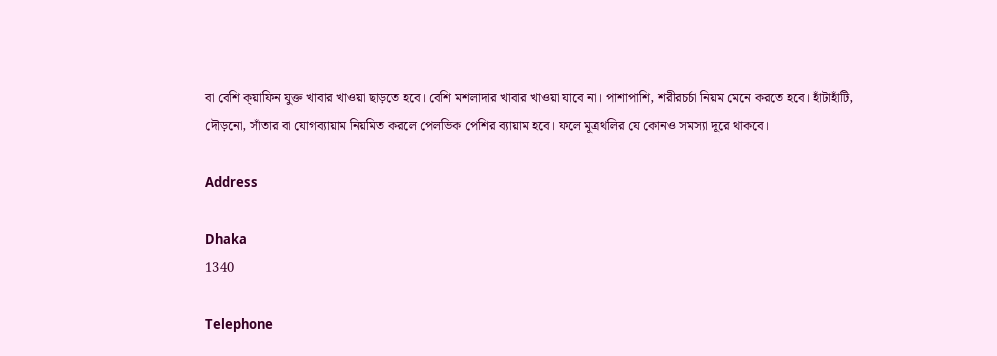বা বেশি ক্য়াফিন যুক্ত খাবার খাওয়া ছাড়তে হবে। বেশি মশলাদার খাবার খাওয়া যাবে না। পাশাপাশি, শরীরচর্চা নিয়ম মেনে করতে হবে। হাঁটাহাঁটি, দৌড়নো, সাঁতার বা যোগব্যায়াম নিয়মিত করলে পেলভিক পেশির ব্যায়াম হবে। ফলে মূত্রথলির যে কোনও সমস্যা দূরে থাকবে।

Address

Dhaka
1340

Telephone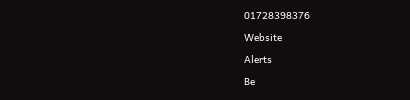01728398376

Website

Alerts

Be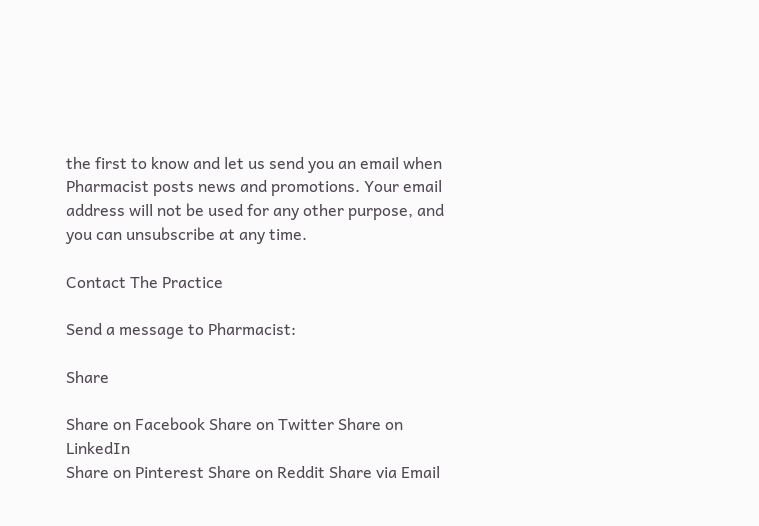the first to know and let us send you an email when Pharmacist posts news and promotions. Your email address will not be used for any other purpose, and you can unsubscribe at any time.

Contact The Practice

Send a message to Pharmacist:

Share

Share on Facebook Share on Twitter Share on LinkedIn
Share on Pinterest Share on Reddit Share via Email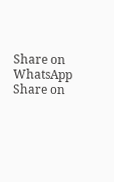Share on WhatsApp Share on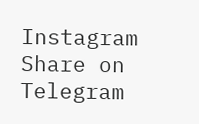Instagram Share on Telegram